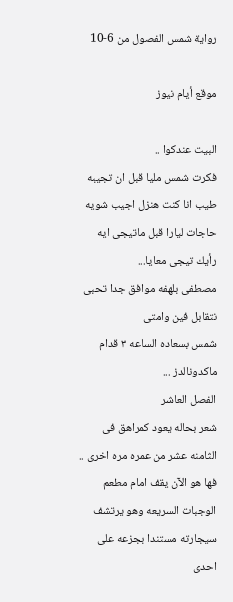رواية شمس الفصول من 6-10

موقع أيام نيوز

البيت عندكوا ..
فكرت شمس مليا قبل ان تجيبه طيب انا كنت هنزل اجيب شويه حاجات ليارا قبل ماتيجى ايه رأيك تيجى معايا...
مصطفى بلهفه موافق جدا تحبى نتقابل فين وامتى
شمس بسعاده الساعه ٣ قدام ماكدونالدز ...
الفصل العاشر
شعر بحاله يعود كمراهق فى الثامنه عشر من عمره مره اخرى .. فها هو الآن يقف امام مطعم الوجبات السريعه وهو يرتشف سيجارته مستندا بجزعه على احدى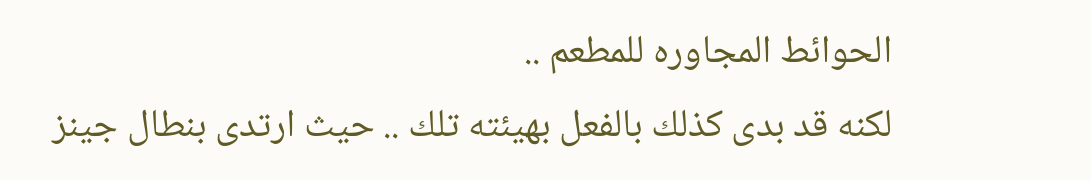الحوائط المجاوره للمطعم ..
لكنه قد بدى كذلك بالفعل بهيئته تلك .. حيث ارتدى بنطال جينز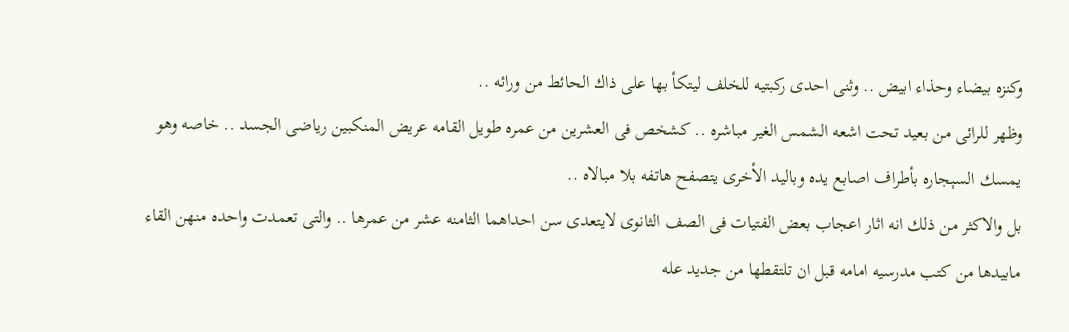وكنزه بيضاء وحذاء ابيض .. وثنى احدى ركبتيه للخلف ليتكأ بها على ذاك الحائط من ورائه ..
وظهر للرائى من بعيد تحت اشعه الشمس الغير مباشره .. كشخص فى العشرين من عمره طويل القامه عريض المنكبين رياضى الجسد .. خاصه وهو يمسك السېجاره بأطراف اصابع يده وباليد الأخرى يتصفح هاتفه بلا مبالاه ..
بل والاكثر من ذلك انه اثار اعجاب بعض الفتيات فى الصف الثانوى لايتعدى سن احداهما الثامنه عشر من عمرها .. والتى تعمدت واحده منهن القاء مابيدها من كتب مدرسيه امامه قبل ان تلتقطها من جديد عله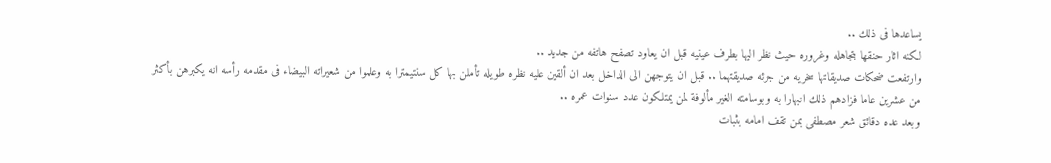يساعدها فى ذلك ..
لكنه اثار حنقها بتجاهله وغروره حيث نظر اليها بطرف عينيه قبل ان يعاود تصفح هاتفه من جديد ..
وارتفعت ضحكات صديقاتها سخريه من جرئه صديقتهما .. قبل ان يتوجهن الى الداخل بعد ان ألقين عليه نظره طويله تأملن بها كل سنتيمترا به وعلموا من شعيراته البيضاء فى مقدمه رأسه انه يكبرهن بأكثر من عشرين عاما فزادهم ذلك انبهارا به وبوسامته الغير مألوفة لمن يمتلكون عدد سنوات عمره ..
وبعد عده دقائق شعر مصطفى بمن تقف امامه بثبات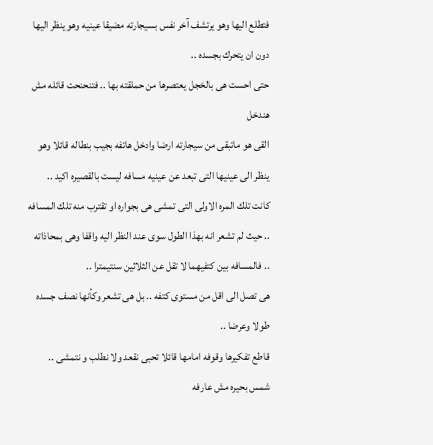فتطلع اليها وهو يرتشف آخر نفس بسيجارته مضيقا عينيه وهو ينظر اليها دون ان يتحرك بجسده ..
حتى احست هى بالخجل يعتصرها من حملقته بها .. فتنحنحت قائله مش هندخل
القى هو ماتبقى من سيجارته ارضا وادخل هاتفه بجيب بنطاله قائلا وهو ينظر الى عينيها التى تبعد عن عينيه مسافه ليست بالقصيره اكيد ..
كانت تلك المره الاولى التى تمشى هى بجواره او تقترب منه تلك المسافه .. حيث لم تشعر انه بهذا الطول سوى عند النظر اليه واقفا وهى بمحاذاته .. فالمسافه بين كتفيهما لا تقل عن الثلاثين سنتيمترا ..
هى تصل الى اقل من مستوى كتفه .. بل هى تشعر وكأنها نصف جسده طولا وعرضا ..
قاطع تفكيرها وقوفه امامها قائلا تحبى نقعد ولا نطلب و نتمشى ..
شمس بحيره مش عارفه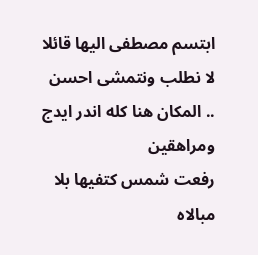ابتسم مصطفى اليها قائلا لا نطلب ونتمشى احسن .. المكان هنا كله اندر ايدج ومراهقين
رفعت شمس كتفيها بلا مبالاه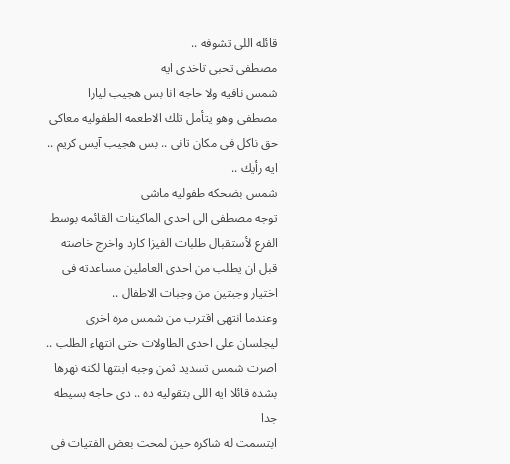قائله اللى تشوفه ..
مصطفى تحبى تاخدى ايه
شمس نافيه ولا حاجه انا بس هجيب ليارا
مصطفى وهو يتأمل تلك الاطعمه الطفوليه معاكى حق ناكل فى مكان تانى .. بس هجيب آيس كريم .. ايه رأيك ..
شمس بضحكه طفوليه ماشى
توجه مصطفى الى احدى الماكينات القائمه بوسط الفرع لأستقبال طلبات الفيزا كارد واخرج خاصته قبل ان يطلب من احدى العاملين مساعدته فى اختيار وجبتين من وجبات الاطفال ..
وعندما انتهى اقترب من شمس مره اخرى ليجلسان على احدى الطاولات حتى انتهاء الطلب ..
اصرت شمس تسديد ثمن وجبه ابنتها لكنه نهرها بشده قائلا ايه اللى بتقوليه ده .. دى حاجه بسيطه جدا
ابتسمت له شاكره حين لمحت بعض الفتيات فى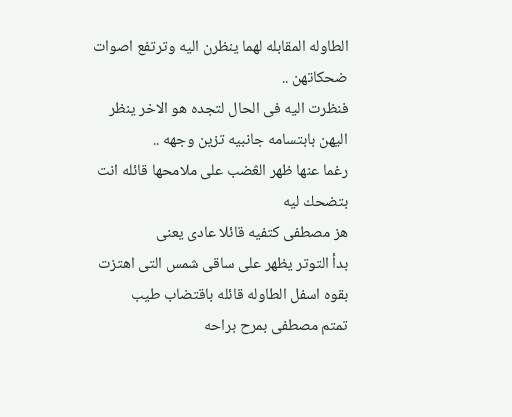الطاوله المقابله لهما ينظرن اليه وترتفع اصوات ضحكاتهن ..
فنظرت اليه فى الحال لتجده هو الاخر ينظر اليهن بابتسامه جانبيه تزين وجهه ..
رغما عنها ظهر الڠضب على ملامحها قائله انت بتضحك ليه
هز مصطفى كتفيه قائلا عادى يعنى
بدأ التوتر يظهر على ساقى شمس التى اهتزت بقوه اسفل الطاوله قائله باقتضاب طيب
تمتم مصطفى بمرح براحه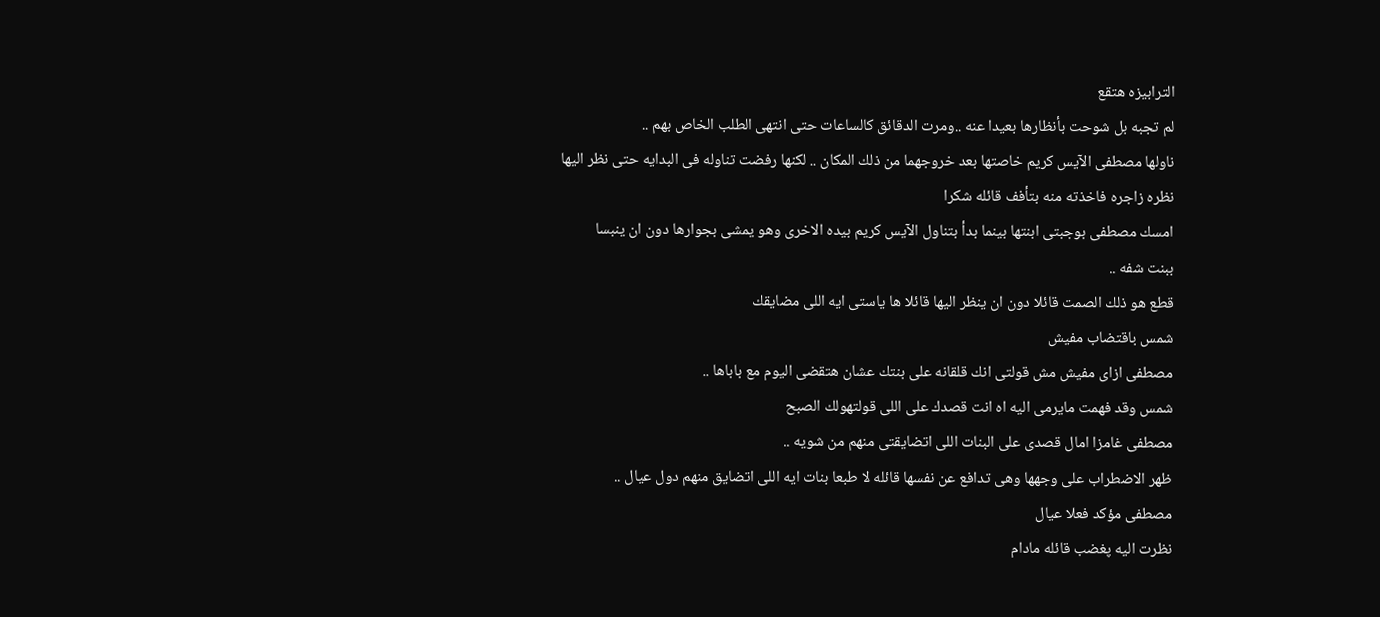الترابيزه هتقع
لم تجبه بل شوحت بأنظارها بعيدا عنه ..ومرت الدقائق كالساعات حتى انتهى الطلب الخاص بهم ..
ناولها مصطفى الآيس كريم خاصتها بعد خروجهما من ذلك المكان .. لكنها رفضت تناوله فى البدايه حتى نظر اليها نظره زاجره فاخذته منه بتأفف قائله شكرا
امسك مصطفى بوجبتى ابنتها بينما بدأ بتناول الآيس كريم بيده الاخرى وهو يمشى بجوارها دون ان ينبسا
ببنت شفه ..
قطع هو ذلك الصمت قائلا دون ان ينظر اليها قائلا ها ياستى ايه اللى مضايقك
شمس باقتضاب مفيش
مصطفى ازاى مفيش مش قولتى انك قلقانه على بنتك عشان هتقضى اليوم مع باباها ..
شمس وقد فهمت مايرمى اليه اه انت قصدك على اللى قولتهولك الصبح
مصطفى غامزا امال قصدى على البنات اللى اتضايقتى منهم من شويه ..
ظهر الاضطراب على وجهها وهى تدافع عن نفسها قائله لا طبعا بنات ايه اللى اتضايق منهم دول عيال ..
مصطفى مؤكد فعلا عيال
نظرت اليه پغضب قائله مادام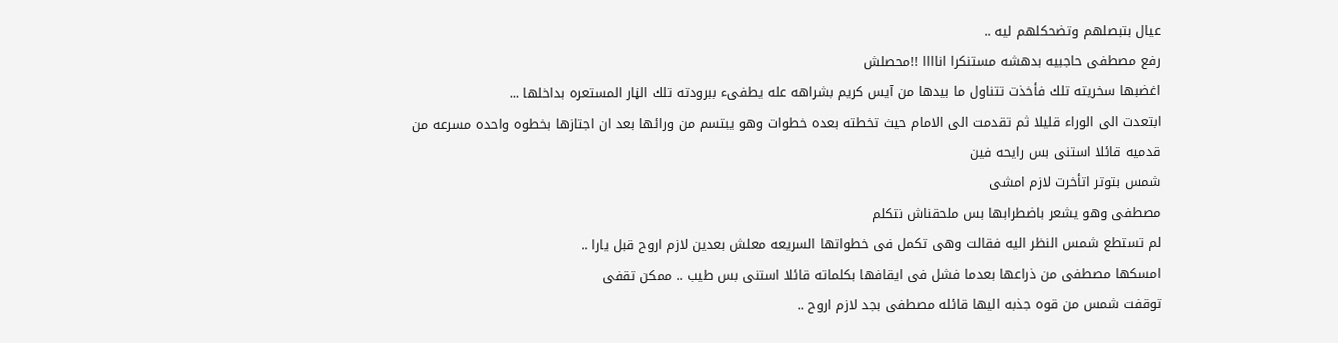عيال بتبصلهم وتضحكلهم ليه ..
رفع مصطفى حاجبيه بدهشه مستنكرا اناااا !!محصلش
اغضبها سخريته تلك فأخذت تتناول ما بيدها من آيس كريم بشراهه عله يطفىء ببرودته تلك الڼار المستعره بداخلها ...
ابتعدت الى الوراء قليلا ثم تقدمت الى الامام حيث تخطته بعده خطوات وهو يبتسم من ورائها بعد ان اجتازها بخطوه واحده مسرعه من قدميه قائلا استنى بس رايحه فين
شمس بتوتر اتأخرت لازم امشى
مصطفى وهو يشعر باضطرابها بس ملحقناش نتكلم
لم تستطع شمس النظر اليه فقالت وهى تكمل فى خطواتها السريعه معلش بعدين لازم اروح قبل يارا ..
امسكها مصطفى من ذراعها بعدما فشل فى ايقافها بكلماته قائلا استنى بس طيب .. ممكن تقفى
توقفت شمس من قوه جذبه اليها قائله مصطفى بجد لازم اروح ..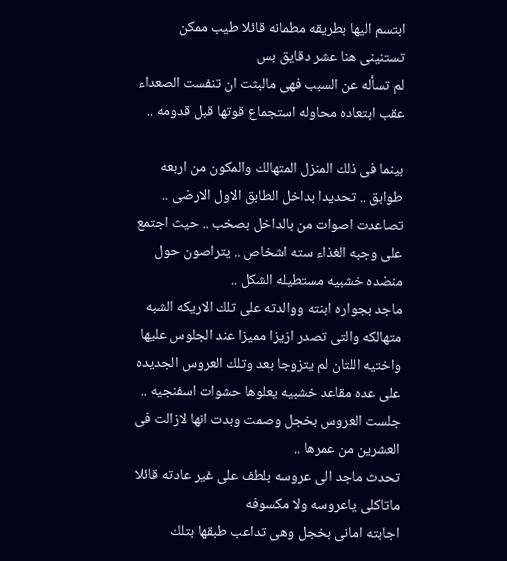ابتسم اليها بطريقه مطمانه قائلا طيب ممكن تستنينى هنا عشر دقايق بس
لم تسأله عن السبب فهى مالبثت ان تنفست الصعداء عقب ابتعاده محاوله استجماع قوتها قبل قدومه ..

بينما فى ذلك المنزل المتهالك والمكون من اربعه طوابق .. تحديدا بداخل الطابق الاول الارضى ..
تصاعدت اصوات من بالداخل بصخب .. حيث اجتمع على وجبه الغذاء سته اشخاص .. يتراصون حول منضده خشبيه مستطيله الشكل ..
ماجد بجواره ابنته ووالدته على تلك الاريكه الشبه متهالكه والتى تصدر ازيزا مميزا عند الجلوس عليها واختيه اللتان لم يتزوجا بعد وتلك العروس الجديده على عده مقاعد خشبيه يعلوها حشوات اسفنجيه .. جلست العروس بخجل وصمت وبدت انها لازالت فى العشرين من عمرها ..
تحدث ماجد الى عروسه بلطف على غير عادته قائلا ماتاكلى ياعروسه ولا مكسوفه
اجابته امانى بخجل وهى تداعب طبقها بتلك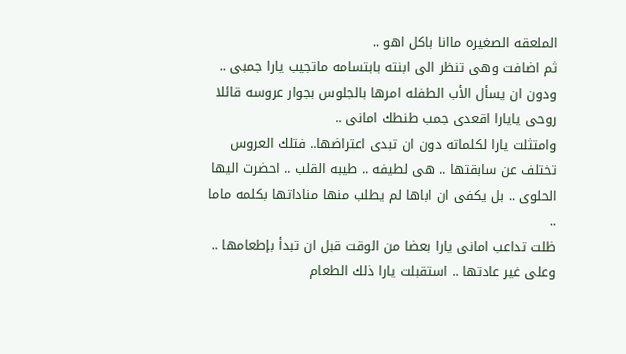الملعقه الصغيره ماانا باكل اهو ..
ثم اضافت وهى تنظر الى ابنته بابتسامه ماتجيب يارا جمبى ..
ودون ان يسأل الأب الطفله امرها بالجلوس بجوار عروسه قائلا روحى يايارا اقعدى جمب طنطك امانى ..
وامتثلت يارا لكلماته دون ان تبدى اعتراضها.. فتلك العروس تختلف عن سابقتها .. هى لطيفه .. طيبه القلب .. احضرت اليها الحلوى .. بل يكفى ان اباها لم يطلب منها مناداتها بكلمه ماما ..
ظلت تداعب امانى يارا بعضا من الوقت قبل ان تبدأ بإطعامها .. وعلى غير عادتها .. استقبلت يارا ذلك الطعام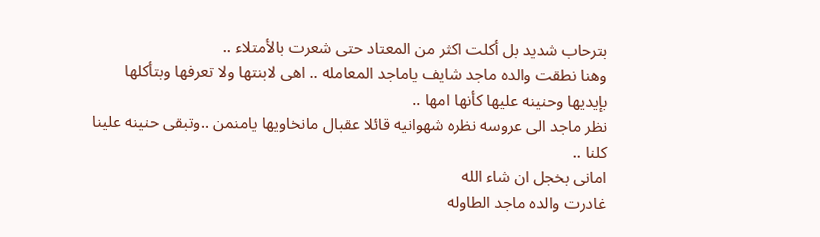بترحاب شديد بل أكلت اكثر من المعتاد حتى شعرت بالأمتلاء ..
وهنا نطقت والده ماجد شايف ياماجد المعامله .. اهى لابنتها ولا تعرفها وبتأكلها بإيديها وحنينه عليها كأنها امها ..
نظر ماجد الى عروسه نظره شھوانيه قائلا عقبال مانخاويها يامنمن ..وتبقى حنينه علينا كلنا ..
امانى بخجل ان شاء الله
غادرت والده ماجد الطاوله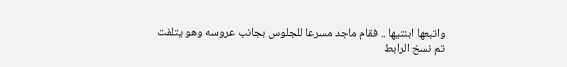واتبعها ابنتيها .. فقام ماجد مسرعا للجلوس بجانب عروسه وهو يتلفت
تم نسخ الرابط